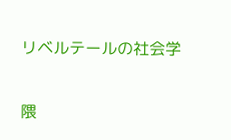リベルテールの社会学

隈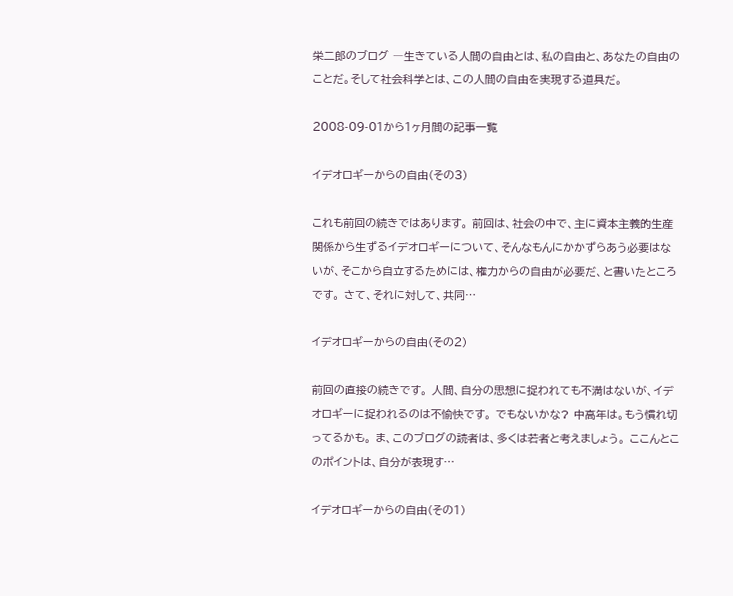栄二郎のブログ ―生きている人間の自由とは、私の自由と、あなたの自由のことだ。そして社会科学とは、この人間の自由を実現する道具だ。

2008-09-01から1ヶ月間の記事一覧

イデオロギーからの自由(その3)

これも前回の続きではあります。 前回は、社会の中で、主に資本主義的生産関係から生ずるイデオロギーについて、そんなもんにかかずらあう必要はないが、そこから自立するためには、権力からの自由が必要だ、と書いたところです。 さて、それに対して、共同…

イデオロギーからの自由(その2)

前回の直接の続きです。 人間、自分の思想に捉われても不満はないが、イデオロギーに捉われるのは不愉快です。 でもないかな? 中高年は。もう慣れ切ってるかも。 ま、このブログの読者は、多くは若者と考えましょう。 ここんとこのポイントは、自分が表現す…

イデオロギーからの自由(その1)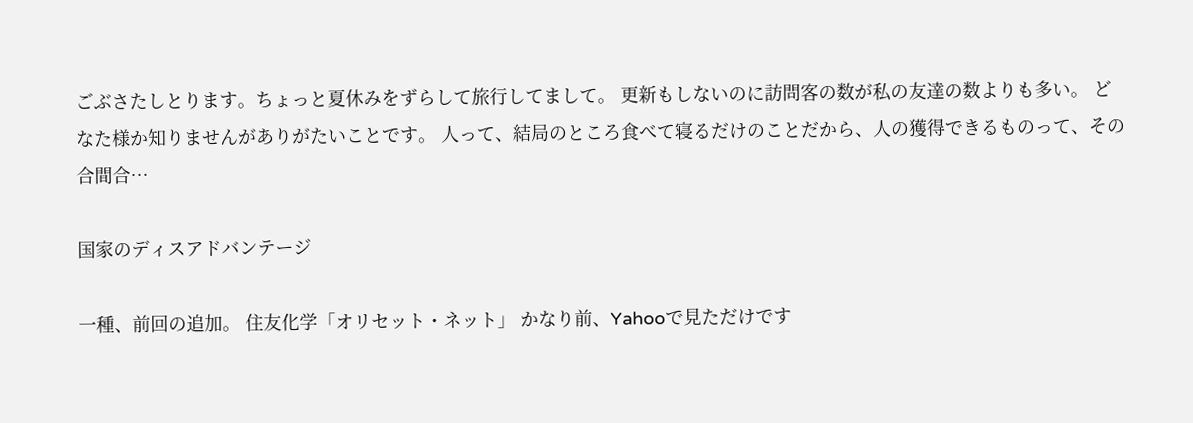ごぶさたしとります。ちょっと夏休みをずらして旅行してまして。 更新もしないのに訪問客の数が私の友達の数よりも多い。 どなた様か知りませんがありがたいことです。 人って、結局のところ食べて寝るだけのことだから、人の獲得できるものって、その合間合…

国家のディスアドバンテージ

一種、前回の追加。 住友化学「オリセット・ネット」 かなり前、Yahooで見ただけです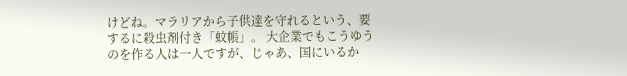けどね。マラリアから子供達を守れるという、要するに殺虫剤付き「蚊帳」。 大企業でもこうゆうのを作る人は一人ですが、じゃあ、国にいるか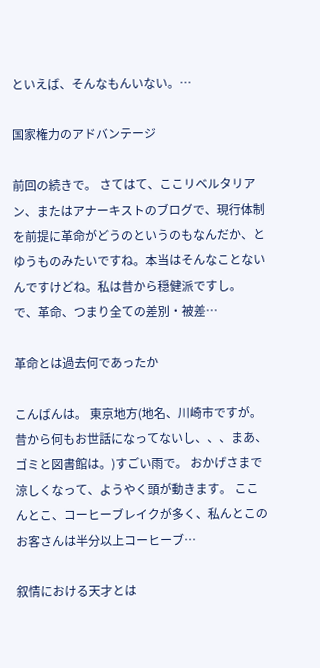といえば、そんなもんいない。…

国家権力のアドバンテージ

前回の続きで。 さてはて、ここリベルタリアン、またはアナーキストのブログで、現行体制を前提に革命がどうのというのもなんだか、とゆうものみたいですね。本当はそんなことないんですけどね。私は昔から穏健派ですし。 で、革命、つまり全ての差別・被差…

革命とは過去何であったか

こんばんは。 東京地方(地名、川崎市ですが。昔から何もお世話になってないし、、、まあ、ゴミと図書館は。)すごい雨で。 おかげさまで涼しくなって、ようやく頭が動きます。 ここんとこ、コーヒーブレイクが多く、私んとこのお客さんは半分以上コーヒーブ…

叙情における天才とは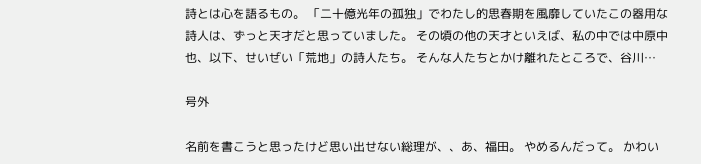詩とは心を語るもの。 「二十億光年の孤独」でわたし的思春期を風靡していたこの器用な詩人は、ずっと天才だと思っていました。 その頃の他の天才といえば、私の中では中原中也、以下、せいぜい「荒地」の詩人たち。 そんな人たちとかけ離れたところで、谷川…

号外

名前を書こうと思ったけど思い出せない総理が、、あ、福田。 やめるんだって。 かわい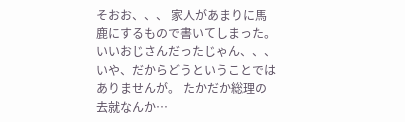そおお、、、 家人があまりに馬鹿にするもので書いてしまった。 いいおじさんだったじゃん、、、いや、だからどうということではありませんが。 たかだか総理の去就なんか…